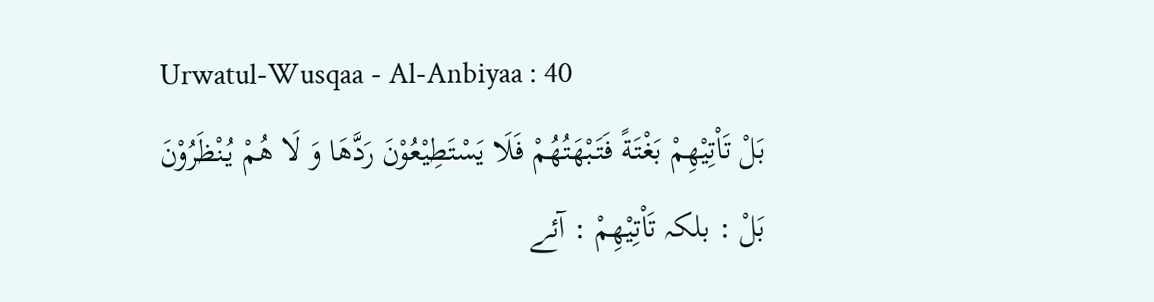Urwatul-Wusqaa - Al-Anbiyaa : 40
بَلْ تَاْتِیْهِمْ بَغْتَةً فَتَبْهَتُهُمْ فَلَا یَسْتَطِیْعُوْنَ رَدَّهَا وَ لَا هُمْ یُنْظَرُوْنَ
بَلْ : بلکہ تَاْتِيْهِمْ : آئے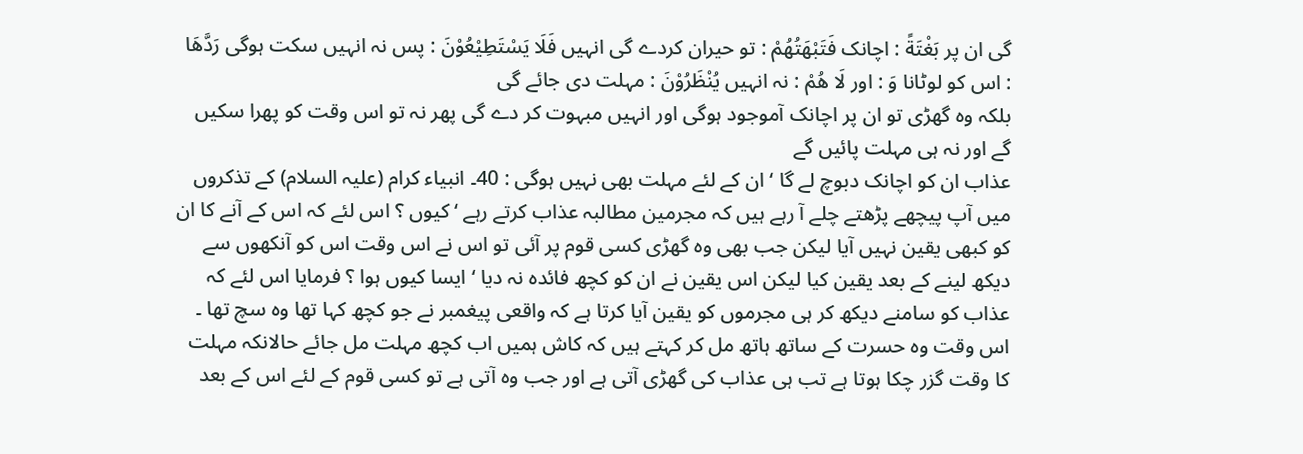گی ان پر بَغْتَةً : اچانک فَتَبْهَتُهُمْ : تو حیران کردے گی انہیں فَلَا يَسْتَطِيْعُوْنَ : پس نہ انہیں سکت ہوگی رَدَّهَا : اس کو لوٹانا وَ : اور لَا هُمْ : نہ انہیں يُنْظَرُوْنَ : مہلت دی جائے گی
بلکہ وہ گھڑی تو ان پر اچانک آموجود ہوگی اور انہیں مبہوت کر دے گی پھر نہ تو اس وقت کو پھرا سکیں گے اور نہ ہی مہلت پائیں گے
عذاب ان کو اچانک دبوچ لے گا ‘ ان کے لئے مہلت بھی نہیں ہوگی : 40۔ انبیاء کرام (علیہ السلام) کے تذکروں میں آپ پیچھے پڑھتے چلے آ رہے ہیں کہ مجرمین مطالبہ عذاب کرتے رہے ‘ کیوں ؟ اس لئے کہ اس کے آنے کا ان کو کبھی یقین نہیں آیا لیکن جب بھی وہ گھڑی کسی قوم پر آئی تو اس نے اس وقت اس کو آنکھوں سے دیکھ لینے کے بعد یقین کیا لیکن اس یقین نے ان کو کچھ فائدہ نہ دیا ‘ ایسا کیوں ہوا ؟ فرمایا اس لئے کہ عذاب کو سامنے دیکھ کر ہی مجرموں کو یقین آیا کرتا ہے کہ واقعی پیغمبر نے جو کچھ کہا تھا وہ سچ تھا ۔ اس وقت وہ حسرت کے ساتھ ہاتھ مل کر کہتے ہیں کہ کاش ہمیں اب کچھ مہلت مل جائے حالانکہ مہلت کا وقت گزر چکا ہوتا ہے تب ہی عذاب کی گھڑی آتی ہے اور جب وہ آتی ہے تو کسی قوم کے لئے اس کے بعد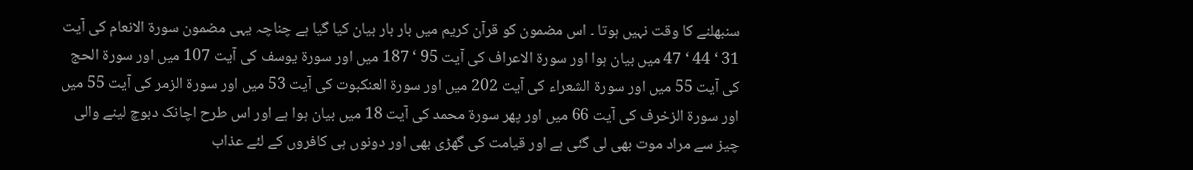سنبھلنے کا وقت نہیں ہوتا ۔ اس مضمون کو قرآن کریم میں بار بار بیان کیا گیا ہے چناچہ یہی مضمون سورة الانعام کی آیت 31 ‘ 44 ‘ 47 میں بیان ہوا اور سورة الاعراف کی آیت 95 ‘ 187 میں اور سورة یوسف کی آیت 107 میں اور سورة الحج کی آیت 55 میں اور سورة الشعراء کی آیت 202 میں اور سورة العنکبوت کی آیت 53 میں اور سورة الزمر کی آیت 55 میں اور سورة الزخرف کی آیت 66 میں اور پھر سورة محمد کی آیت 18 میں بیان ہوا ہے اور اس طرح اچانک دبوچ لینے والی چیز سے مراد موت بھی لی گئی ہے اور قیامت کی گھڑی بھی اور دونوں ہی کافروں کے لئے عذاب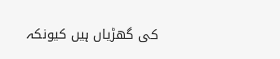کی گھڑیاں ہیں کیونکہ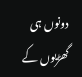دونوں ہی گھڑیوں کے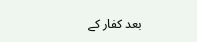بعد کفار کے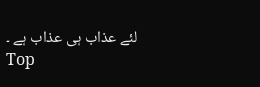لئے عذاب ہی عذاب ہے ۔
Top